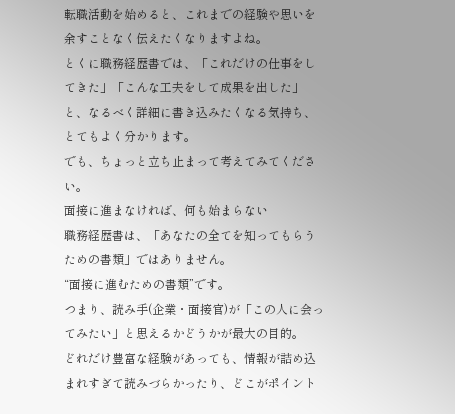転職活動を始めると、これまでの経験や思いを余すことなく伝えたくなりますよね。
とくに職務経歴書では、「これだけの仕事をしてきた」「こんな工夫をして成果を出した」と、なるべく詳細に書き込みたくなる気持ち、とてもよく分かります。
でも、ちょっと立ち止まって考えてみてください。
面接に進まなければ、何も始まらない
職務経歴書は、「あなたの全てを知ってもらうための書類」ではありません。
“面接に進むための書類”です。
つまり、読み手(企業・面接官)が「この人に会ってみたい」と思えるかどうかが最大の目的。
どれだけ豊富な経験があっても、情報が詰め込まれすぎて読みづらかったり、どこがポイント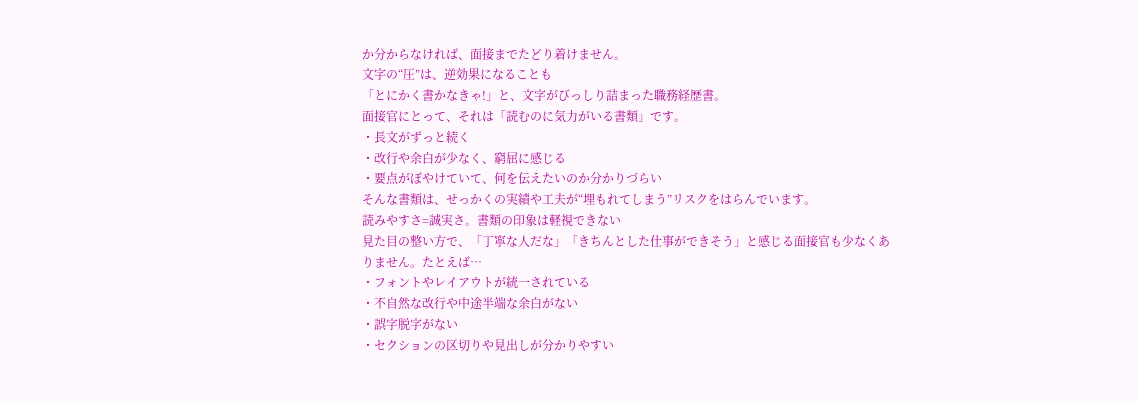か分からなければ、面接までたどり着けません。
文字の“圧”は、逆効果になることも
「とにかく書かなきゃ!」と、文字がびっしり詰まった職務経歴書。
面接官にとって、それは「読むのに気力がいる書類」です。
・長文がずっと続く
・改行や余白が少なく、窮屈に感じる
・要点がぼやけていて、何を伝えたいのか分かりづらい
そんな書類は、せっかくの実績や工夫が“埋もれてしまう”リスクをはらんでいます。
読みやすさ=誠実さ。書類の印象は軽視できない
見た目の整い方で、「丁寧な人だな」「きちんとした仕事ができそう」と感じる面接官も少なくありません。たとえば…
・フォントやレイアウトが統一されている
・不自然な改行や中途半端な余白がない
・誤字脱字がない
・セクションの区切りや見出しが分かりやすい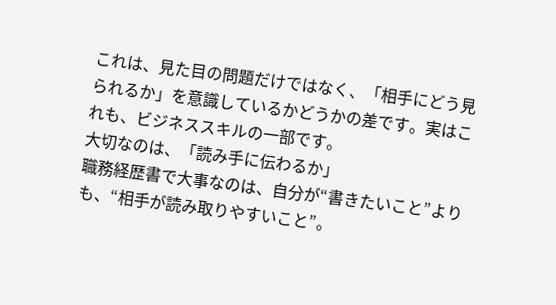これは、見た目の問題だけではなく、「相手にどう見られるか」を意識しているかどうかの差です。実はこれも、ビジネススキルの一部です。
大切なのは、「読み手に伝わるか」
職務経歴書で大事なのは、自分が“書きたいこと”よりも、“相手が読み取りやすいこと”。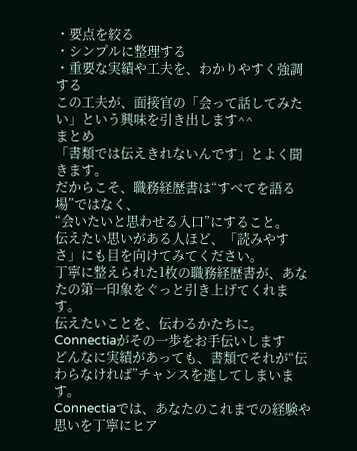・要点を絞る
・シンプルに整理する
・重要な実績や工夫を、わかりやすく強調する
この工夫が、面接官の「会って話してみたい」という興味を引き出します^^
まとめ
「書類では伝えきれないんです」とよく聞きます。
だからこそ、職務経歴書は“すべてを語る場”ではなく、
“会いたいと思わせる入口”にすること。
伝えたい思いがある人ほど、「読みやすさ」にも目を向けてみてください。
丁寧に整えられた1枚の職務経歴書が、あなたの第一印象をぐっと引き上げてくれます。
伝えたいことを、伝わるかたちに。Connectiaがその一歩をお手伝いします
どんなに実績があっても、書類でそれが“伝わらなければ”チャンスを逃してしまいます。
Connectiaでは、あなたのこれまでの経験や思いを丁寧にヒア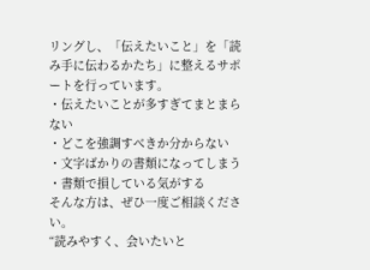リングし、「伝えたいこと」を「読み手に伝わるかたち」に整えるサポートを行っています。
・伝えたいことが多すぎてまとまらない
・どこを強調すべきか分からない
・文字ばかりの書類になってしまう
・書類で損している気がする
そんな方は、ぜひ一度ご相談ください。
“読みやすく、会いたいと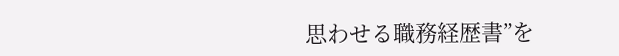思わせる職務経歴書”を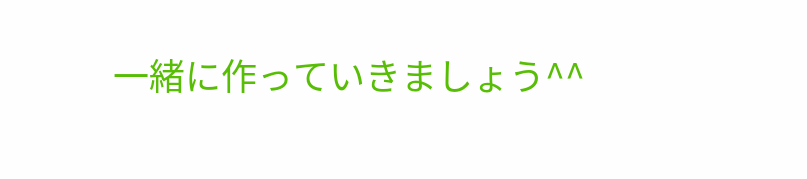一緒に作っていきましょう^^